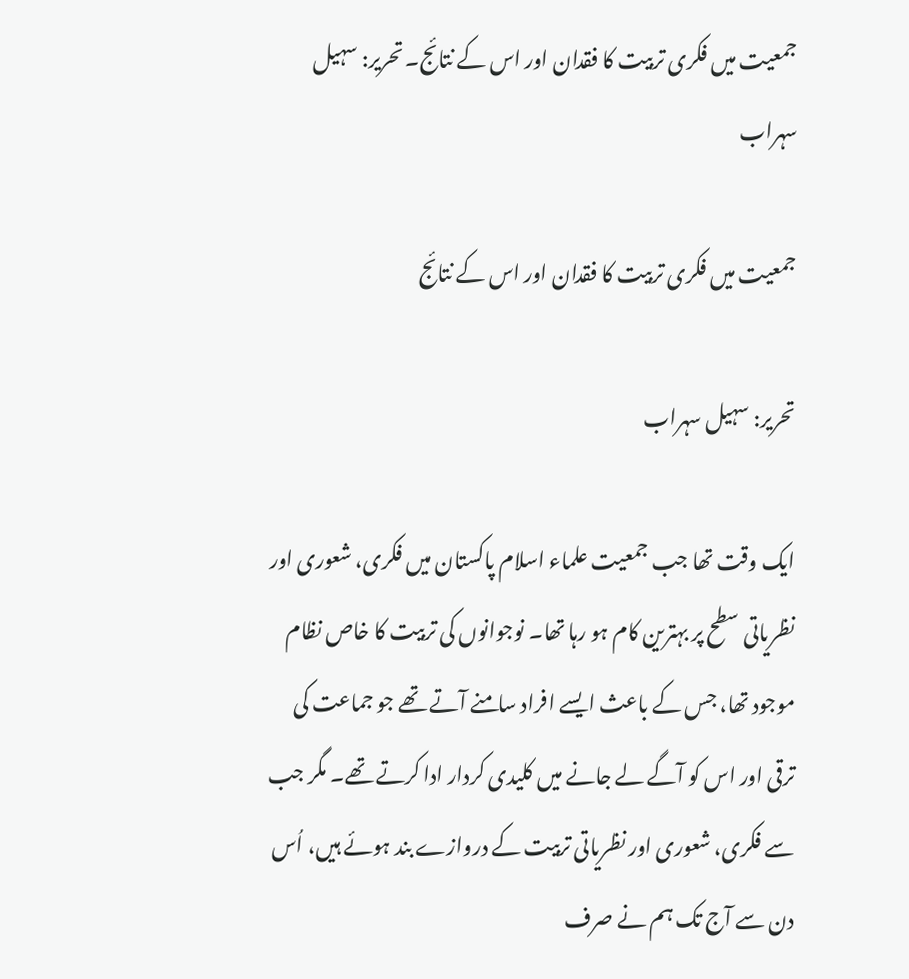جمعیت میں فکری تربیت کا فقدان اور اس کے نتائج۔ تحریر: سہیل سہراب

جمعیت میں فکری تربیت کا فقدان اور اس کے نتائج

تحریر: سہیل سہراب

ایک وقت تھا جب جمعیت علماء اسلام پاکستان میں فکری، شعوری اور نظریاتی سطح پر بہترین کام ہو رہا تھا۔ نوجوانوں کی تربیت کا خاص نظام موجود تھا، جس کے باعث ایسے افراد سامنے آتے تھے جو جماعت کی ترقی اور اس کو آگے لے جانے میں کلیدی کردار ادا کرتے تھے۔ مگر جب سے فکری، شعوری اور نظریاتی تربیت کے دروازے بند ہوئے ہیں، اُس دن سے آج تک ہم نے صرف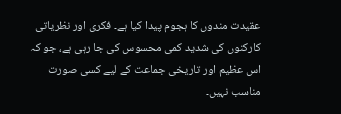عقیدت مندوں کا ہجوم پیدا کیا ہے۔ فکری اور نظریاتی کارکنوں کی شدید کمی محسوس کی جا رہی ہے، جو کہ اس عظیم اور تاریخی جماعت کے لیے کسی صورت مناسب نہیں۔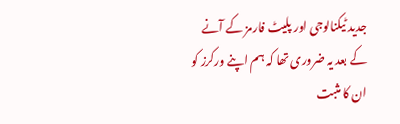جدید ٹیکنالوجی اور پلیٹ فارمز کے آنے کے بعد یہ ضروری تھا کہ ہم اپنے ورکرز کو ان کا مثبت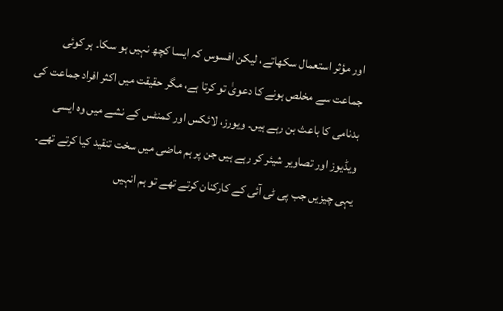اور مؤثر استعمال سکھاتے، لیکن افسوس کہ ایسا کچھ نہیں ہو سکا۔ ہر کوئی جماعت سے مخلص ہونے کا دعویٰ تو کرتا ہے، مگر حقیقت میں اکثر افراد جماعت کی بدنامی کا باعث بن رہے ہیں۔ ویورز، لائکس اور کمنٹس کے نشے میں وہ ایسی ویڈیوز اور تصاویر شیئر کر رہے ہیں جن پر ہم ماضی میں سخت تنقید کیا کرتے تھے۔ یہی چیزیں جب پی ٹی آئی کے کارکنان کرتے تھے تو ہم انہیں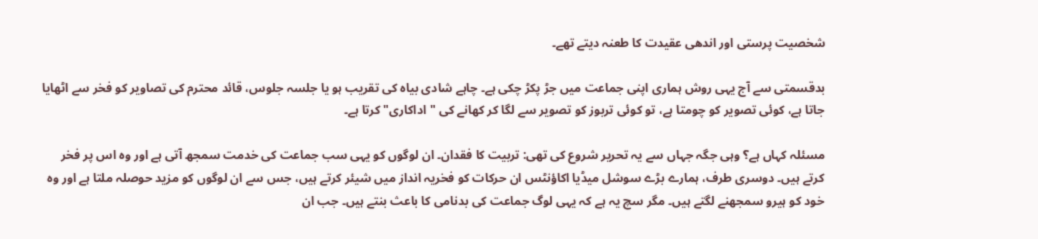شخصیت پرستی اور اندھی عقیدت کا طعنہ دیتے تھے۔

بدقسمتی سے آج یہی روش ہماری اپنی جماعت میں جڑ پکڑ چکی ہے۔ چاہے شادی بیاہ کی تقریب ہو یا جلسہ جلوس، قائد محترم کی تصاویر کو فخر سے اٹھایا جاتا ہے، کوئی تصویر کو چومتا ہے، تو کوئی تربوز کو تصویر سے لگا کر کھانے کی "اداکاری" کرتا ہے۔

مسئلہ کہاں ہے؟ وہی جگہ جہاں سے یہ تحریر شروع کی تھی: تربیت کا فقدان۔ ان لوگوں کو یہی سب جماعت کی خدمت سمجھ آتی ہے اور وہ اس پر فخر کرتے ہیں۔ دوسری طرف، ہمارے بڑے سوشل میڈیا اکاؤنٹس ان حرکات کو فخریہ انداز میں شیئر کرتے ہیں، جس سے ان لوگوں کو مزید حوصلہ ملتا ہے اور وہ خود کو ہیرو سمجھنے لگتے ہیں۔ مگر سچ یہ ہے کہ یہی لوگ جماعت کی بدنامی کا باعث بنتے ہیں۔ جب ان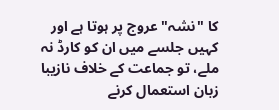کا "نشہ" عروج پر ہوتا ہے اور کہیں جلسے میں ان کو کارڈ نہ ملے، تو جماعت کے خلاف نازیبا زبان استعمال کرنے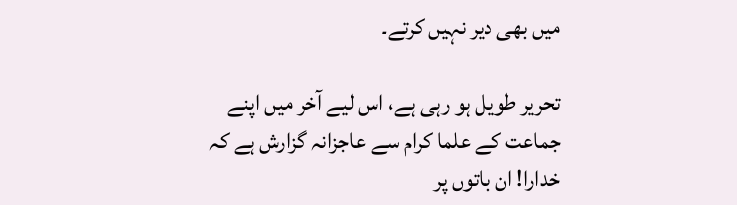میں بھی دیر نہیں کرتے۔

تحریر طویل ہو رہی ہے، اس لیے آخر میں اپنے جماعت کے علما کرام سے عاجزانہ گزارش ہے کہ خدارا! ان باتوں پر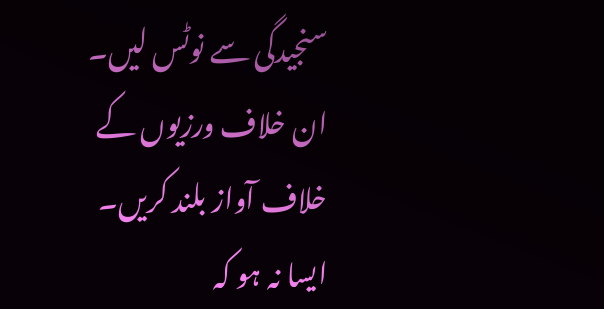سنجیدگی سے نوٹس لیں۔ ان خلاف ورزیوں کے خلاف آواز بلند کریں۔ ایسا نہ ہو کہ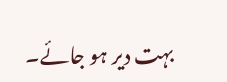بہت دیر ہو جائے۔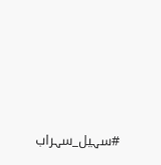#سہیل_سہراب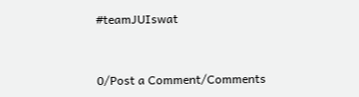#teamJUIswat


0/Post a Comment/Comments